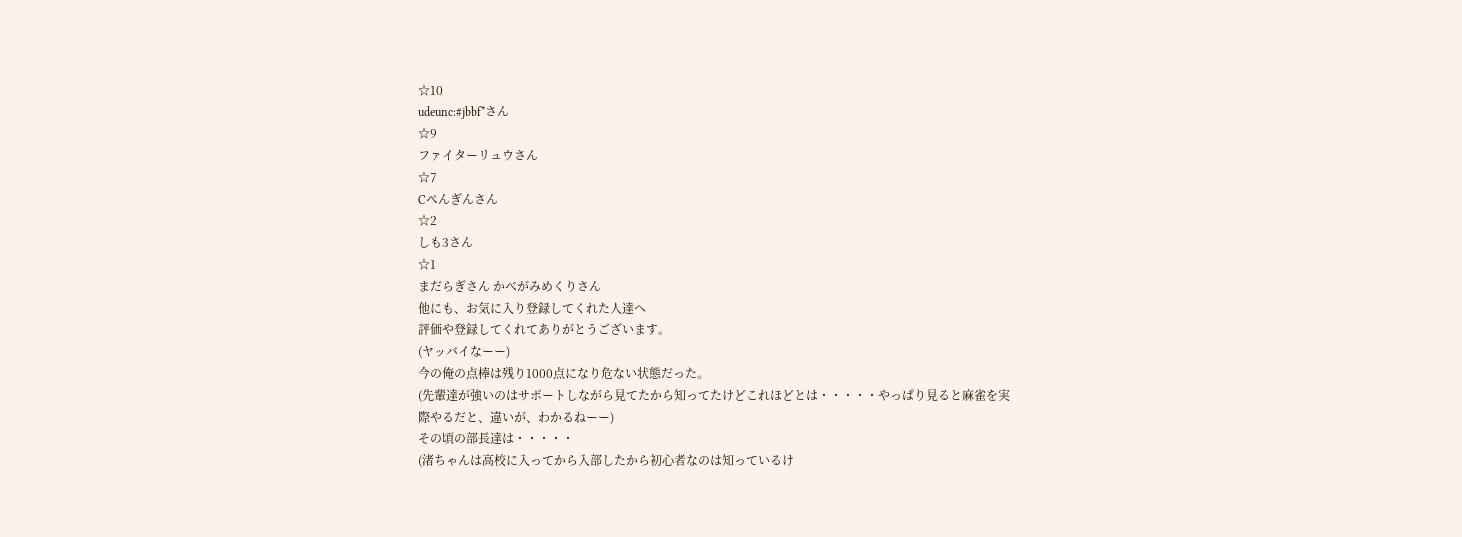☆10
udeunc:#jbbf*さん
☆9
ファイターリュウさん
☆7
Cぺんぎんさん
☆2
しも3さん
☆1
まだらぎさん かべがみめくりさん
他にも、お気に入り登録してくれた人達へ
評価や登録してくれてありがとうございます。
(ヤッバイなーー)
今の俺の点棒は残り1000点になり危ない状態だった。
(先輩達が強いのはサポートしながら見てたから知ってたけどこれほどとは・・・・・やっぱり見ると麻雀を実際やるだと、違いが、わかるねーー)
その頃の部長達は・・・・・
(渚ちゃんは高校に入ってから入部したから初心者なのは知っているけ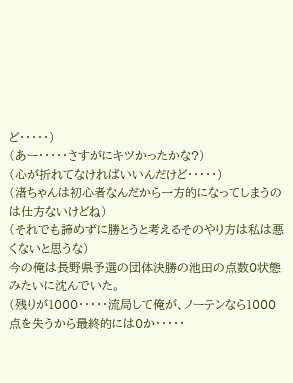ど・・・・・)
(あー・・・・・さすがにキツかったかな?)
(心が折れてなければいいんだけど・・・・・)
(渚ちゃんは初心者なんだから一方的になってしまうのは仕方ないけどね)
(それでも諦めずに勝とうと考えるそのやり方は私は悪くないと思うな)
今の俺は長野県予選の団体決勝の池田の点数0状態みたいに沈んでいた。
(残りが1000・・・・・流局して俺が、ノーテンなら1000点を失うから最終的には0か・・・・・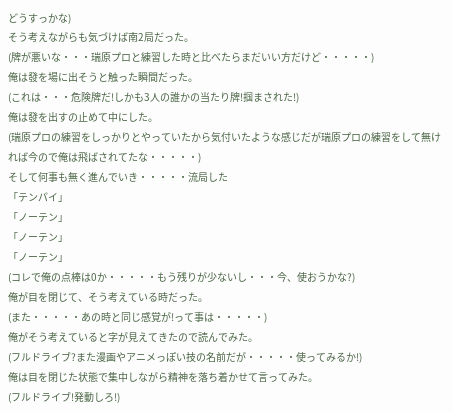どうすっかな)
そう考えながらも気づけば南2局だった。
(牌が悪いな・・・瑞原プロと練習した時と比べたらまだいい方だけど・・・・・)
俺は發を場に出そうと触った瞬間だった。
(これは・・・危険牌だ!しかも3人の誰かの当たり牌!掴まされた!)
俺は發を出すの止めて中にした。
(瑞原プロの練習をしっかりとやっていたから気付いたような感じだが瑞原プロの練習をして無ければ今ので俺は飛ばされてたな・・・・・)
そして何事も無く進んでいき・・・・・流局した
「テンパイ」
「ノーテン」
「ノーテン」
「ノーテン」
(コレで俺の点棒は0か・・・・・もう残りが少ないし・・・今、使おうかな?)
俺が目を閉じて、そう考えている時だった。
(また・・・・・あの時と同じ感覚が!って事は・・・・・)
俺がそう考えていると字が見えてきたので読んでみた。
(フルドライブ?また漫画やアニメっぽい技の名前だが・・・・・使ってみるか!)
俺は目を閉じた状態で集中しながら精神を落ち着かせて言ってみた。
(フルドライブ!発動しろ!)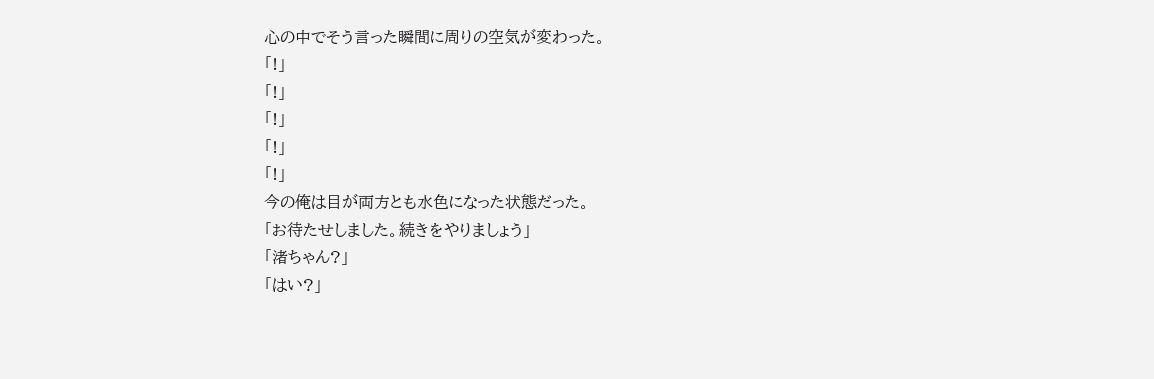心の中でそう言った瞬間に周りの空気が変わった。
「!」
「!」
「!」
「!」
「!」
今の俺は目が両方とも水色になった状態だった。
「お待たせしました。続きをやりましょう」
「渚ちゃん?」
「はい?」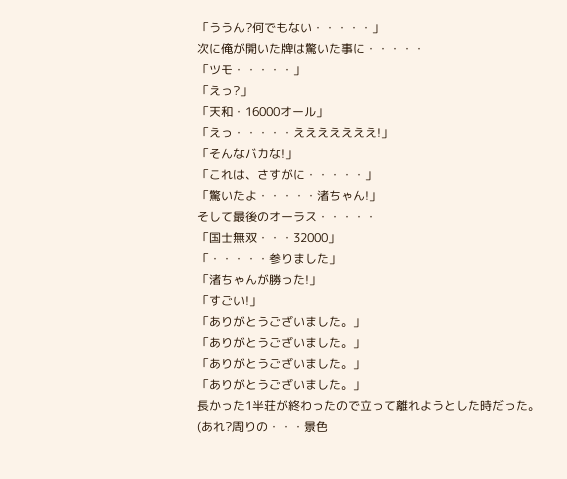「ううん?何でもない・・・・・」
次に俺が開いた牌は驚いた事に・・・・・
「ツモ・・・・・」
「えっ?」
「天和・16000オール」
「えっ・・・・・えええええええ!」
「そんなバカな!」
「これは、さすがに・・・・・」
「驚いたよ・・・・・渚ちゃん!」
そして最後のオーラス・・・・・
「国士無双・・・32000」
「・・・・・参りました」
「渚ちゃんが勝った!」
「すごい!」
「ありがとうございました。」
「ありがとうございました。」
「ありがとうございました。」
「ありがとうございました。」
長かった1半荘が終わったので立って離れようとした時だった。
(あれ?周りの・・・景色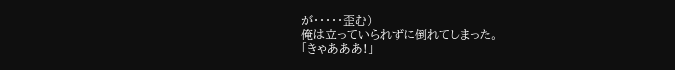が・・・・・歪む)
俺は立っていられずに倒れてしまった。
「きゃあああ!」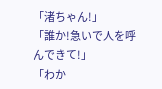「渚ちゃん!」
「誰か!急いで人を呼んできて!」
「わか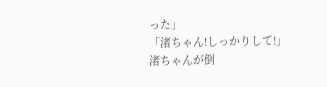った」
「渚ちゃん!しっかりして!」
渚ちゃんが倒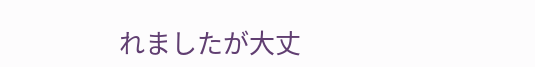れましたが大丈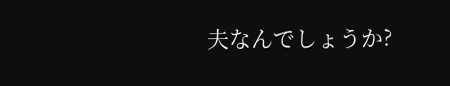夫なんでしょうか?